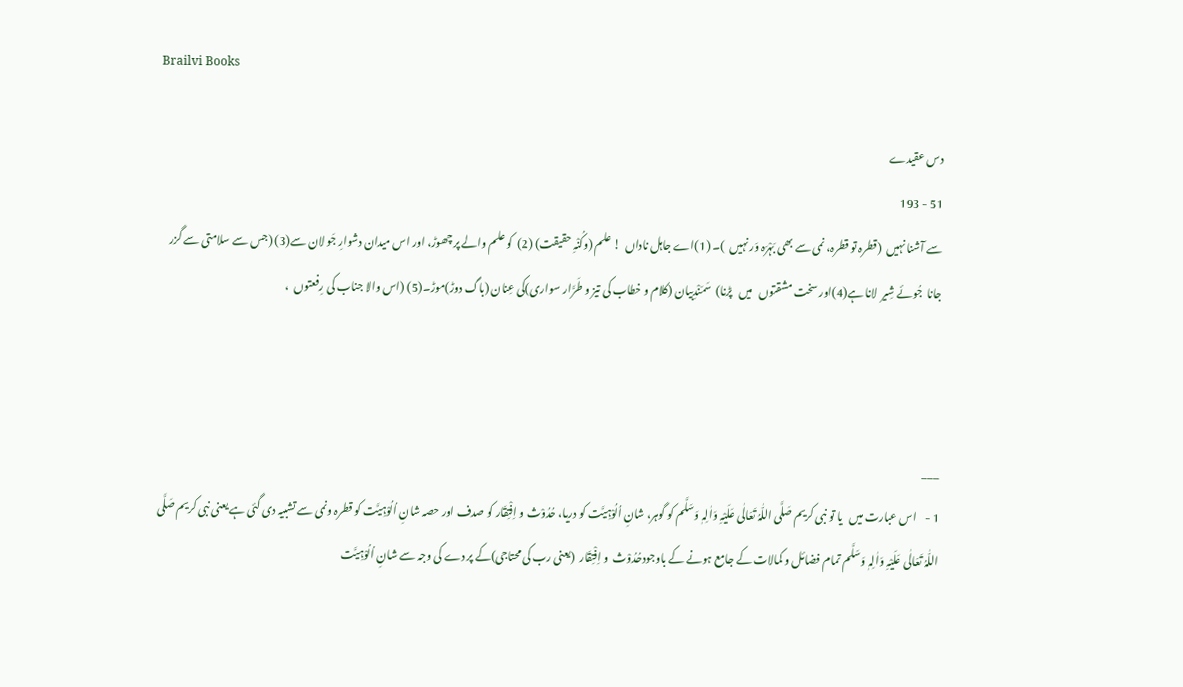Brailvi Books

دس عقیدے
51 - 193
سے آشنا نہیں  (قطرہ تو قطرہ، نمی سے بھی بَہْرَہ وَر نہیں  )۔ (1)اے جاہل ناداں  ! علم (وکُنْہِ حقیقت) (2)  کو علم والے پر چھوڑ، اور اس میدان دشوارِ جَو لان سے(3) (جس سے سلامتی سے گزر جانا  جُوئے شِیر  لانا ہے(4)اور سخت مشقتوں   میں   پڑنا)  سَمَنْدِبیان (کلام و خطاب کی تیز و طَرَّار سواری)کی عِنان (باگ دوڑ)موڑ۔(5) (اس والا جناب کی رِفعتوں  ،



___
1 -    اس عبارت میں   یا تو نبی کریم صَلَّی اللّٰہُ تَعَالٰی عَلَیْہِ وَاٰلِہٖ وَسَلَّم کو گوہر، شانِ اُلُوْہِیَّت کو دریا، حُدُوْث و اِفْتِقَار کو صدف اور حصہ شانِ اُلُوْہِیَّت کو قطرہ ونمی سے تشبیہ دی گئی ہے یعنی نبی کریم صَلَّی اللّٰہُ تَعَالٰی عَلَیْہِ وَاٰلِہٖ وَسَلَّم تمام فضائل و کمالات کے جامع ہونے کے باوجودحُدُوْث  و اِفْتِقَار  (یعنی رب کی محتاجی)کے پر دے کی وجہ سے شانِ اُلُوْہِیَّت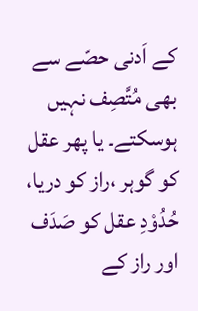کے اَدنی حصّے سے بھی مُتَّصِف نہیں   ہوسکتے۔ یا پھر عقل کو گوہر ،راز کو دریا، حُدُوْدِ عقل کو صَدَف اور راز کے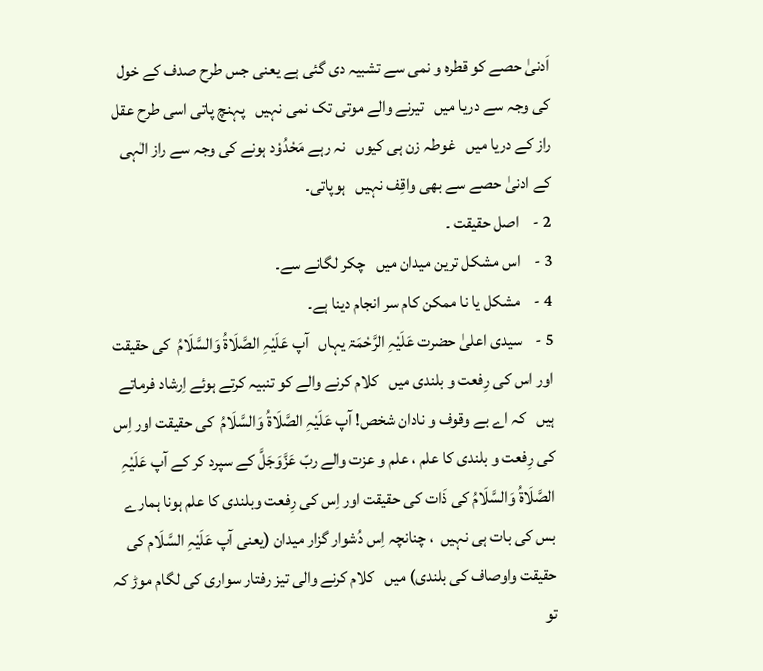اَدنیٰ حصے کو قطرہ و نمی سے تشبیہ دی گئی ہے یعنی جس طرح صدف کے خول کی وجہ سے دریا میں   تیرنے والے موتی تک نمی نہیں   پہنچ پاتی اسی طرح عقل راز کے دریا میں   غوطہ زن ہی کیوں   نہ رہے مَحْدُوْد ہونے کی وجہ سے راز الٰہی کے ادنیٰ حصے سے بھی واقِف نہیں   ہوپاتی۔
2 -    اصل حقیقت ۔
3 -    اس مشکل ترین میدان میں   چکر لگانے سے۔
4 -    مشکل یا نا ممکن کام سر انجام دینا ہے۔
5 -    سیدی اعلیٰ حضرت عَلَیْہِ الرَّحْمَۃ یہاں   آپ عَلَیْہِ الصَّلَاۃُ وَالسَّلَامُ  کی حقیقت اور اس کی رِفعت و بلندی میں   کلام کرنے والے کو تنبیہ کرتے ہوئے اِرشاد فرماتے ہیں   کہ اے بے وقوف و نادان شخص! آپ عَلَیْہِ الصَّلَاۃُ وَالسَّلَامُ  کی حقیقت اور اِس کی رِفعت و بلندی کا علم ، علم و عزت والے ربّ عَزَّوَجَلَّ کے سپرد کر کے آپ عَلَیْہِ الصَّلَاۃُ وَالسَّلَامُ کی ذَات کی حقیقت اور اِس کی رِفعت وبلندی کا علم ہونا ہمارے بس کی بات ہی نہیں  ، چنانچہ اِس دُشوار گزار میدان (یعنی آپ عَلَیْہِ السَّلَام کی حقیقت واوصاف کی بلندی) میں   کلام کرنے والی تیز رفتار سواری کی لگام موڑ کہ تو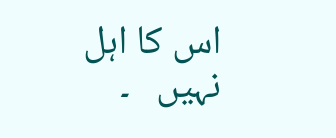اس کا اہل نہیں   ۔